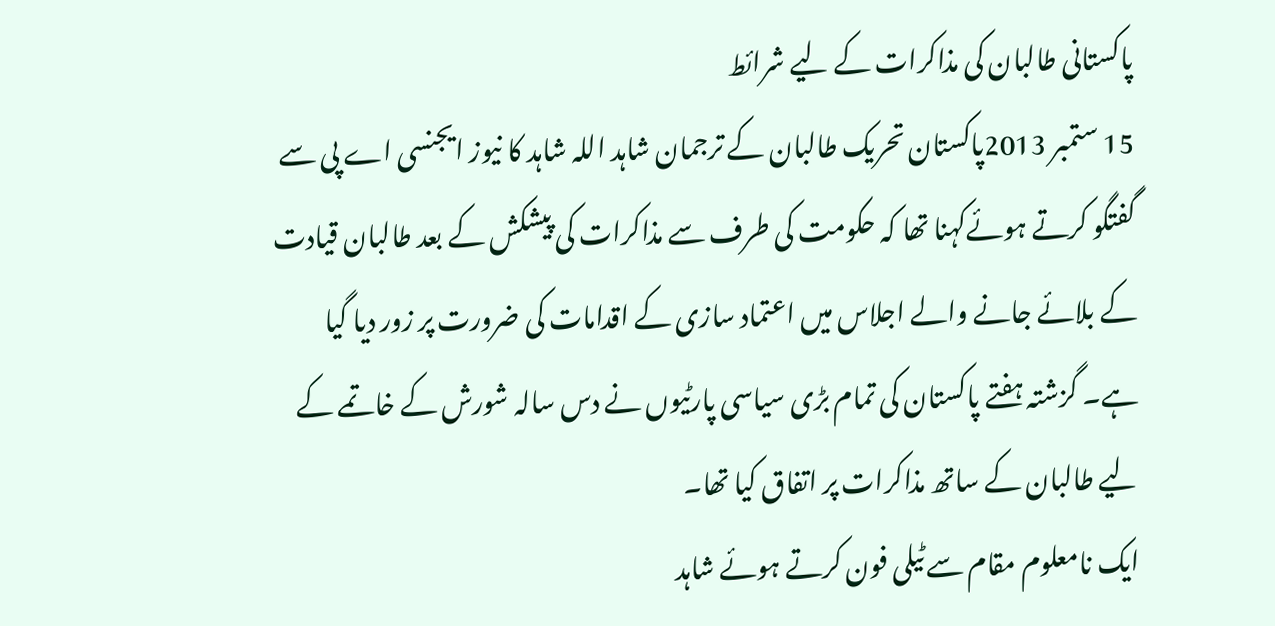پاکستانی طالبان کی مذاکرات کے لیے شرائط
15 ستمبر 2013پاکستان تحریک طالبان کے ترجمان شاہد اللہ شاہد کا نیوز ایجنسی اے پی سے گفتگو کرتے ہوئےکہنا تھا کہ حکومت کی طرف سے مذاکرات کی پیشکش کے بعد طالبان قیادت کے بلائے جانے والے اجلاس میں اعتماد سازی کے اقدامات کی ضرورت پر زور دیا گیا ہے۔ گزشتہ ہفتے پاکستان کی تمام بڑی سیاسی پارٹیوں نے دس سالہ شورش کے خاتمے کے لیے طالبان کے ساتھ مذاکرات پر اتفاق کیا تھا۔
ایک نامعلوم مقام سے ٹیلی فون کرتے ہوئے شاہد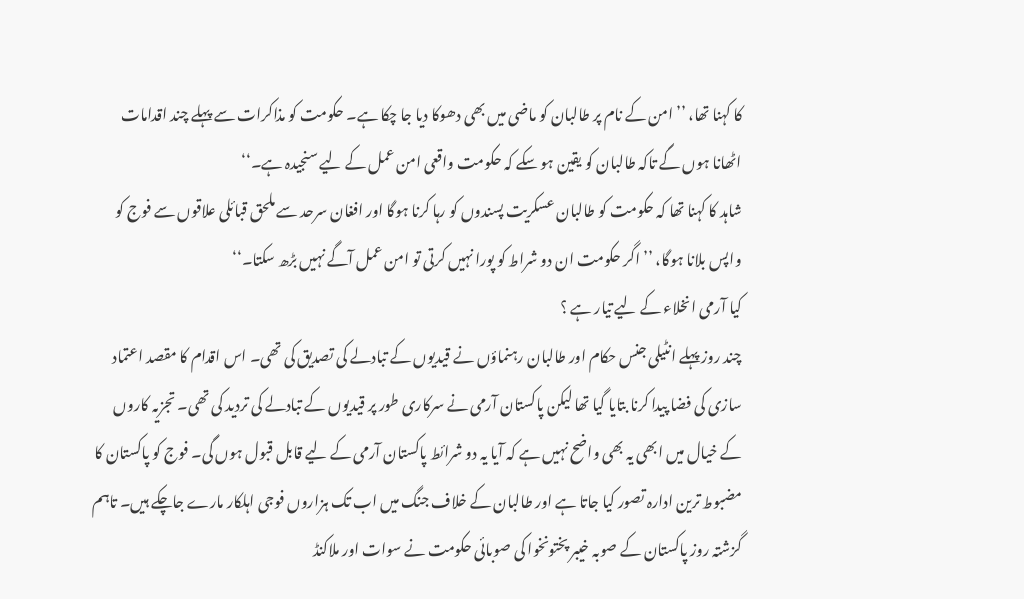کا کہنا تھا، ’’امن کے نام پر طالبان کو ماضی میں بھی دھوکا دیا جا چکا ہے۔ حکومت کو مذاکرات سے پہلے چند اقدامات اٹھانا ہوں گے تاکہ طالبان کو یقین ہو سکے کہ حکومت واقعی امن عمل کے لیے سنجیدہ ہے۔‘‘
شاہد کا کہنا تھا کہ حکومت کو طالبان عسکریت پسندوں کو رہا کرنا ہوگا اور افغان سرحد سے ملحق قبائلی علاقوں سے فوج کو واپس بلانا ہوگا، ’’ اگر حکومت ان دو شراط کو پورا نہیں کرتی تو امن عمل آگے نہیں بڑھ سکتا۔‘‘
کیا آرمی انخلاء کے لیے تیار ہے ؟
چند روز پہلے انٹیلی جنس حکام اور طالبان رہنماؤں نے قیدیوں کے تبادلے کی تصدیق کی تھی۔ اس اقدام کا مقصد اعتماد سازی کی فضا پیدا کرنا بتایا گیا تھا لیکن پاکستان آرمی نے سرکاری طور پر قیدیوں کے تبادلے کی تردید کی تھی۔ تجزیہ کاروں کے خیال میں ابھی یہ بھی واضح نہیں ہے کہ آیا یہ دو شرائط پاکستان آرمی کے لیے قابل قبول ہوں گی۔ فوج کو پاکستان کا مضبوط ترین ادارہ تصور کیا جاتا ہے اور طالبان کے خلاف جنگ میں اب تک ہزاروں فوجی اہلکار مارے جاچکے ہیں۔ تاہم گزشتہ روز پاکستان کے صوبہ خیبر پختونخوا کی صوبائی حکومت نے سوات اور ملاکنڈ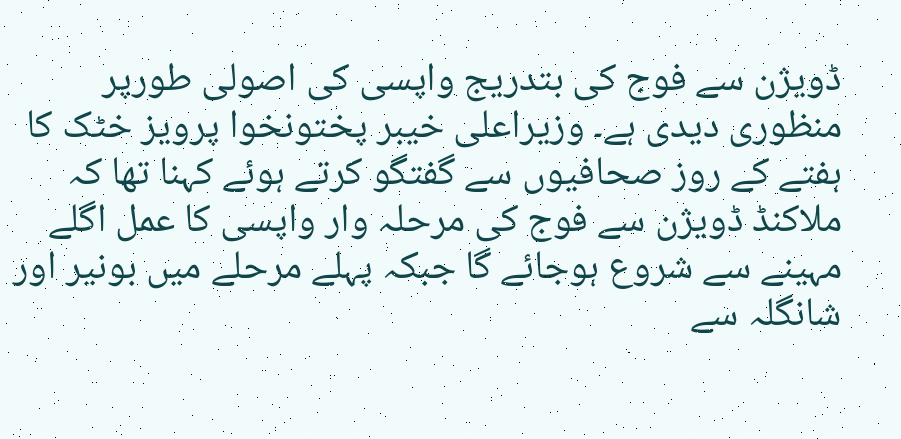ڈویژن سے فوج کی بتدریج واپسی کی اصولی طورپر منظوری دیدی ہے۔ وزیراعلی خیبر پختونخوا پرویز خٹک کا ہفتے کے روز صحافیوں سے گفتگو کرتے ہوئے کہنا تھا کہ ملاکنڈ ڈویژن سے فوج کی مرحلہ وار واپسی کا عمل اگلے مہینے سے شروع ہوجائے گا جبکہ پہلے مرحلے میں بونیر اور شانگلہ سے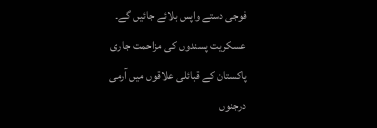فوجی دستے واپس بلائے جائیں گے۔
عسکریت پسندوں کی مزاحمت جاری
پاکستان کے قبائلی علاقوں میں آرمی درجنوں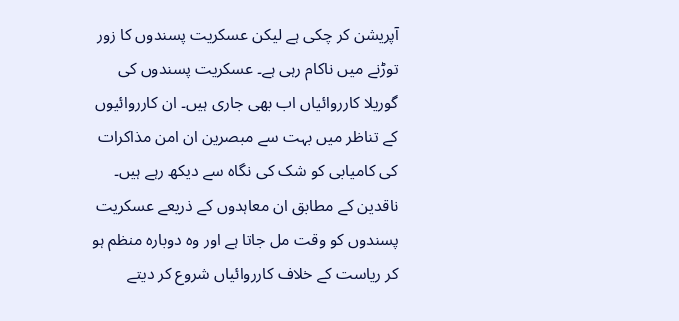آپریشن کر چکی ہے لیکن عسکریت پسندوں کا زور توڑنے میں ناکام رہی ہے۔ عسکریت پسندوں کی گوریلا کارروائیاں اب بھی جاری ہیں۔ ان کارروائیوں کے تناظر میں بہت سے مبصرین ان امن مذاکرات کی کامیابی کو شک کی نگاہ سے دیکھ رہے ہیں۔ ناقدین کے مطابق ان معاہدوں کے ذریعے عسکریت پسندوں کو وقت مل جاتا ہے اور وہ دوبارہ منظم ہو کر ریاست کے خلاف کارروائیاں شروع کر دیتے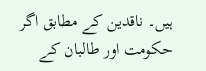ہیں۔ ناقدین کے مطابق اگر حکومت اور طالبان کے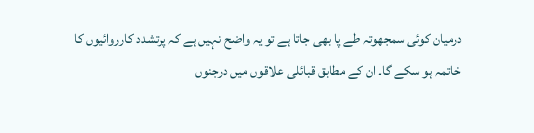درمیان کوئی سمجھوتہ طے پا بھی جاتا ہے تو یہ واضح نہیں ہے کہ پرتشدد کارروائیوں کا خاتمہ ہو سکے گا۔ ان کے مطابق قبائلی علاقوں میں درجنوں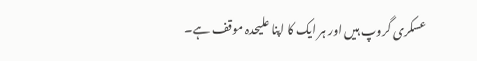عسکری گروپ ہیں اور ہر ایک کا اپنا علیحدہ موقف ہے۔